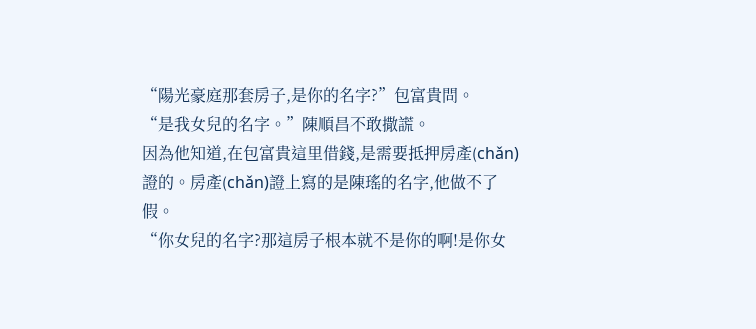“陽光豪庭那套房子,是你的名字?”包富貴問。
“是我女兒的名字。”陳順昌不敢撒謊。
因為他知道,在包富貴這里借錢,是需要抵押房產(chǎn)證的。房產(chǎn)證上寫的是陳瑤的名字,他做不了假。
“你女兒的名字?那這房子根本就不是你的啊!是你女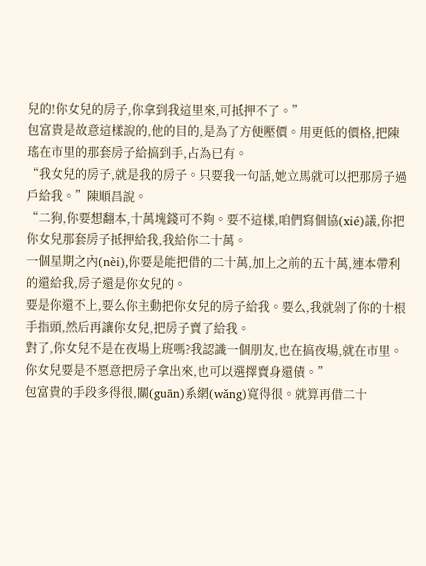兒的!你女兒的房子,你拿到我這里來,可抵押不了。”
包富貴是故意這樣說的,他的目的,是為了方便壓價。用更低的價格,把陳瑤在市里的那套房子給搞到手,占為已有。
“我女兒的房子,就是我的房子。只要我一句話,她立馬就可以把那房子過戶給我。”陳順昌說。
“二狗,你要想翻本,十萬塊錢可不夠。要不這樣,咱們寫個協(xié)議,你把你女兒那套房子抵押給我,我給你二十萬。
一個星期之內(nèi),你要是能把借的二十萬,加上之前的五十萬,連本帶利的還給我,房子還是你女兒的。
要是你還不上,要么你主動把你女兒的房子給我。要么,我就剁了你的十根手指頭,然后再讓你女兒,把房子賣了給我。
對了,你女兒不是在夜場上班嗎?我認識一個朋友,也在搞夜場,就在市里。你女兒要是不愿意把房子拿出來,也可以選擇賣身還債。”
包富貴的手段多得很,關(guān)系網(wǎng)寬得很。就算再借二十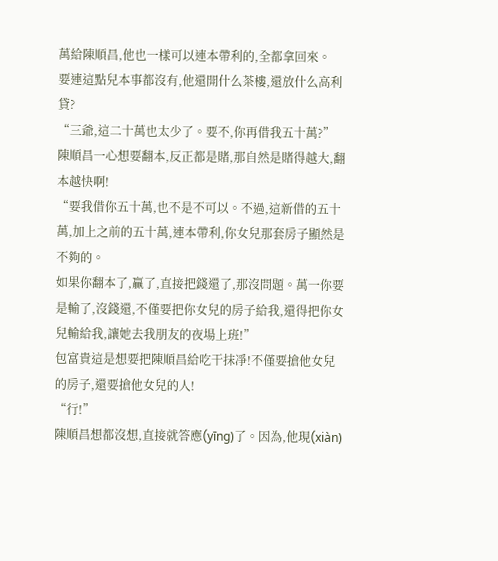萬給陳順昌,他也一樣可以連本帶利的,全都拿回來。
要連這點兒本事都沒有,他還開什么茶樓,還放什么高利貸?
“三爺,這二十萬也太少了。要不,你再借我五十萬?”陳順昌一心想要翻本,反正都是賭,那自然是賭得越大,翻本越快啊!
“要我借你五十萬,也不是不可以。不過,這新借的五十萬,加上之前的五十萬,連本帶利,你女兒那套房子顯然是不夠的。
如果你翻本了,贏了,直接把錢還了,那沒問題。萬一你要是輸了,沒錢還,不僅要把你女兒的房子給我,還得把你女兒輸給我,讓她去我朋友的夜場上班!”
包富貴這是想要把陳順昌給吃干抹凈!不僅要搶他女兒的房子,還要搶他女兒的人!
“行!”
陳順昌想都沒想,直接就答應(yīng)了。因為,他現(xiàn)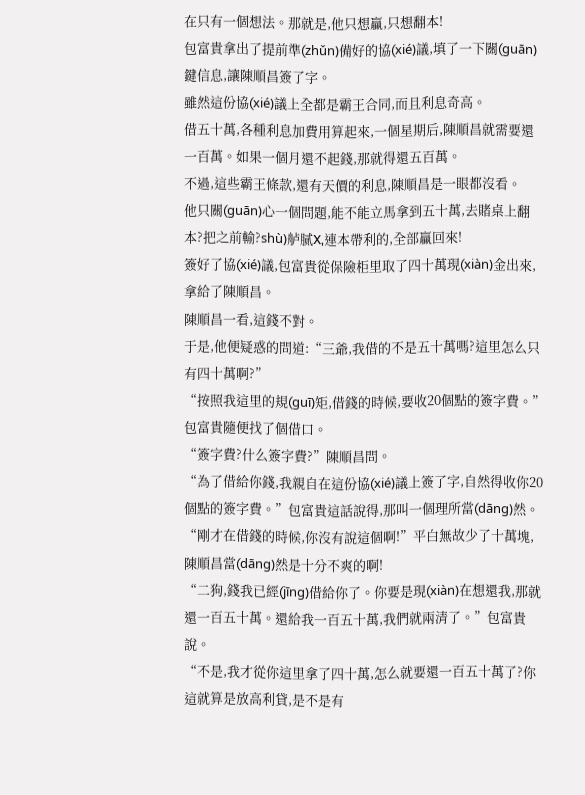在只有一個想法。那就是,他只想贏,只想翻本!
包富貴拿出了提前準(zhǔn)備好的協(xié)議,填了一下關(guān)鍵信息,讓陳順昌簽了字。
雖然這份協(xié)議上全都是霸王合同,而且利息奇高。
借五十萬,各種利息加費用算起來,一個星期后,陳順昌就需要還一百萬。如果一個月還不起錢,那就得還五百萬。
不過,這些霸王條款,還有天價的利息,陳順昌是一眼都沒看。
他只關(guān)心一個問題,能不能立馬拿到五十萬,去賭桌上翻本?把之前輸?shù)舻腻X,連本帶利的,全部贏回來!
簽好了協(xié)議,包富貴從保險柜里取了四十萬現(xiàn)金出來,拿給了陳順昌。
陳順昌一看,這錢不對。
于是,他便疑惑的問道:“三爺,我借的不是五十萬嗎?這里怎么只有四十萬啊?”
“按照我這里的規(guī)矩,借錢的時候,要收20個點的簽字費。”包富貴隨便找了個借口。
“簽字費?什么簽字費?”陳順昌問。
“為了借給你錢,我親自在這份協(xié)議上簽了字,自然得收你20個點的簽字費。”包富貴這話說得,那叫一個理所當(dāng)然。
“剛才在借錢的時候,你沒有說這個啊!”平白無故少了十萬塊,陳順昌當(dāng)然是十分不爽的啊!
“二狗,錢我已經(jīng)借給你了。你要是現(xiàn)在想還我,那就還一百五十萬。還給我一百五十萬,我們就兩清了。”包富貴說。
“不是,我才從你這里拿了四十萬,怎么就要還一百五十萬了?你這就算是放高利貸,是不是有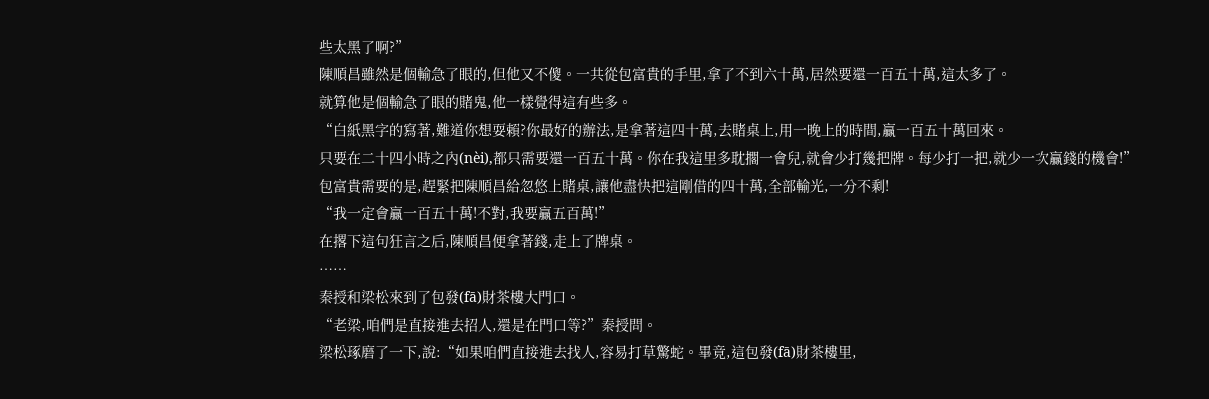些太黑了啊?”
陳順昌雖然是個輸急了眼的,但他又不傻。一共從包富貴的手里,拿了不到六十萬,居然要還一百五十萬,這太多了。
就算他是個輸急了眼的賭鬼,他一樣覺得這有些多。
“白紙黑字的寫著,難道你想耍賴?你最好的辦法,是拿著這四十萬,去賭桌上,用一晚上的時間,贏一百五十萬回來。
只要在二十四小時之內(nèi),都只需要還一百五十萬。你在我這里多耽擱一會兒,就會少打幾把牌。每少打一把,就少一次贏錢的機會!”
包富貴需要的是,趕緊把陳順昌給忽悠上賭桌,讓他盡快把這剛借的四十萬,全部輸光,一分不剩!
“我一定會贏一百五十萬!不對,我要贏五百萬!”
在撂下這句狂言之后,陳順昌便拿著錢,走上了牌桌。
……
秦授和梁松來到了包發(fā)財茶樓大門口。
“老梁,咱們是直接進去招人,還是在門口等?”秦授問。
梁松琢磨了一下,說:“如果咱們直接進去找人,容易打草驚蛇。畢竟,這包發(fā)財茶樓里,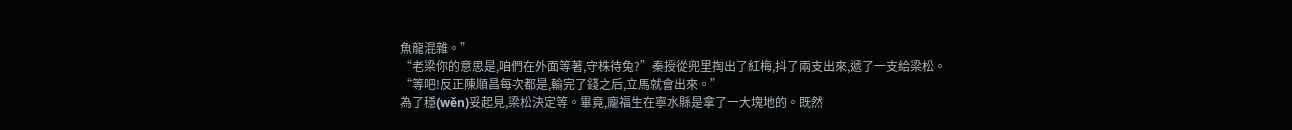魚龍混雜。”
“老梁你的意思是,咱們在外面等著,守株待兔?”秦授從兜里掏出了紅梅,抖了兩支出來,遞了一支給梁松。
“等吧!反正陳順昌每次都是,輸完了錢之后,立馬就會出來。”
為了穩(wěn)妥起見,梁松決定等。畢竟,龐福生在寧水縣是拿了一大塊地的。既然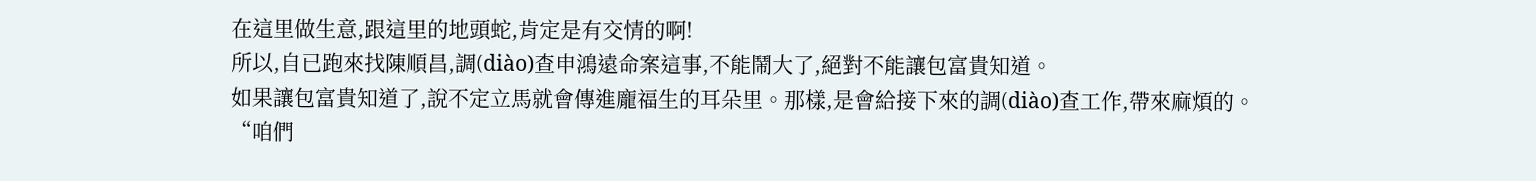在這里做生意,跟這里的地頭蛇,肯定是有交情的啊!
所以,自已跑來找陳順昌,調(diào)查申鴻遠命案這事,不能鬧大了,絕對不能讓包富貴知道。
如果讓包富貴知道了,說不定立馬就會傳進龐福生的耳朵里。那樣,是會給接下來的調(diào)查工作,帶來麻煩的。
“咱們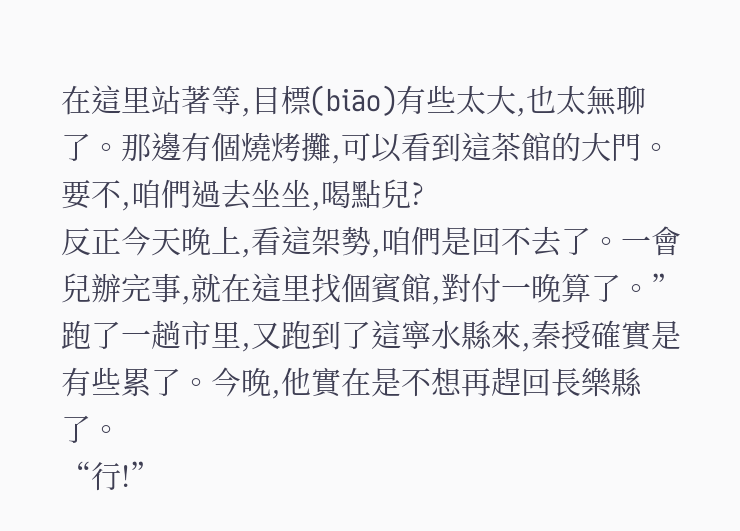在這里站著等,目標(biāo)有些太大,也太無聊了。那邊有個燒烤攤,可以看到這茶館的大門。要不,咱們過去坐坐,喝點兒?
反正今天晚上,看這架勢,咱們是回不去了。一會兒辦完事,就在這里找個賓館,對付一晚算了。”
跑了一趟市里,又跑到了這寧水縣來,秦授確實是有些累了。今晚,他實在是不想再趕回長樂縣了。
“行!”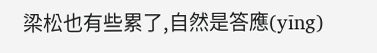梁松也有些累了,自然是答應(yīng)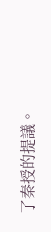了秦授的提議。